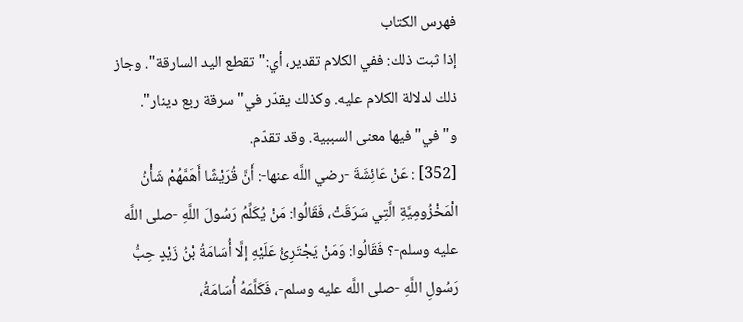فهرس الكتاب
إذا ثبت ذلك: ففي الكلام تقدير، أي:"تقطع اليد السارقة". وجاز ذلك لدلالة الكلام عليه. وكذلك يقدّر في"سرقة ربع دينار".
و"في"فيها معنى السببية. وقد تقدّم.
[352] : عَنْ عَائِشَةَ -رضي اللَّه عنها-: أَنَّ قُرَيْشًا أَهَمَّهُمْ شَأْنُ الْمَخْزُومِيَّةِ الَّتِي سَرَقَتْ، فَقَالُوا: مَنْ يُكَلِّمُ رَسُولَ اللَّهِ -صلى اللَّه عليه وسلم-؟ فَقَالُوا: وَمَنْ يَجْتَرِئُ عَلَيْهِ إلَّا أُسَامَةُ بْنُ زَيْدٍ حِبُّ رَسُولِ اللَّهِ -صلى اللَّه عليه وسلم-، فَكَلَّمَهُ أُسَامَةُ،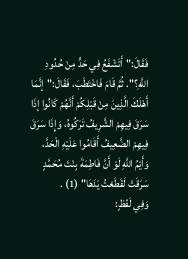فَقَالَ:"أَتَشْفَعُ فِي حَدٍّ مِنْ حُدُودِ اللَّهِ؟". ثُمَّ قَامَ فَاخْتَطَبَ، فَقَالَ:"إنَّمَا أَهْلَكَ الَّذِينَ مِنْ قَبْلِكُمْ أَنَّهُمْ كَانُوا إذَا سَرَقَ فِيهِمْ الشَّرِيفُ تَرَكُوهُ، وَإِذَا سَرَقَ فِيهِمْ الضَّعِيفُ أَقَامُوا عَلَيْهِ الْحَدَّ، وَأَيْمُ اللَّهِ لَوْ أَنَّ فَاطِمَةَ بِنْتَ مُحَمَّدٍ سَرَقَتْ لَقَطَعْتُ يَدَهَا" (1) .
وَفِي لَفْظٍ: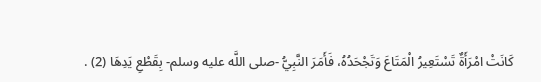كَانَتْ امْرَأَةٌ تَسْتَعِيرُ الْمَتَاعَ وَتَجْحَدُهُ، فَأَمَرَ النَّبِيُّ -صلى اللَّه عليه وسلم- بِقَطْعِ يَدِهَا (2) .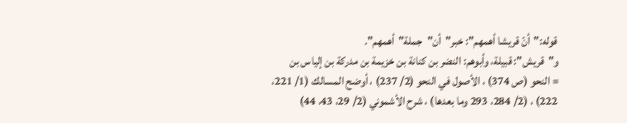قوله:"أنّ قريشا أهمهم": خبر"أن"جملة"أهمهم".
و"قريش": قبيلة، وأبوهم: النضر بن كنانة بن خزيمة بن مدركة بن إلياس بن
= النحو (ص 374) ، الأصول في النحو (2/ 237) ، أوضح المسالك (1/ 221، 222) ، (2/ 284، 293 وما بعدها) ، شرح الأشموني (2/ 29، 43، 44)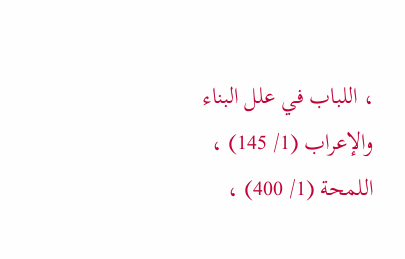، اللباب في علل البناء والإعراب (1/ 145) ، اللمحة (1/ 400) ،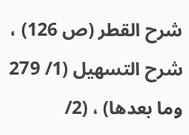شرح القطر (ص 126) ، شرح التسهيل (1/ 279 وما بعدها) ، (2/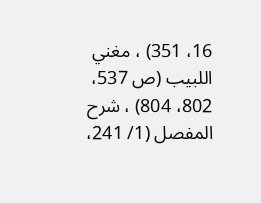16، 351) ، مغني اللبيب (ص 537، 802، 804) ، شرح المفصل (1/ 241،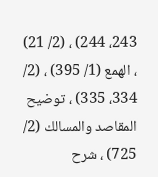243، 244) ، (2/ 21) ، الهمع (1/ 395) ، (2/ 334، 335) ، توضيح المقاصد والمسالك (2/ 725) ، شرح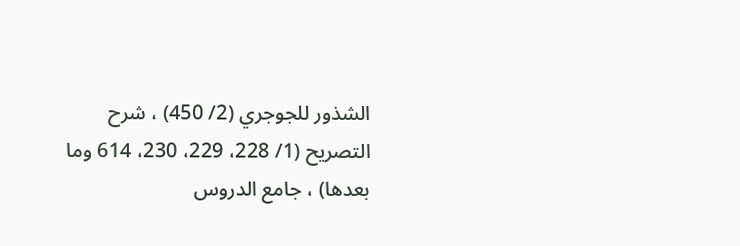الشذور للجوجري (2/ 450) ، شرح التصريح (1/ 228، 229، 230، 614 وما بعدها) ، جامع الدروس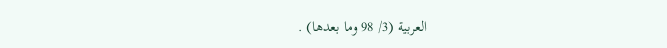العربية (3/ 98 وما بعدها) .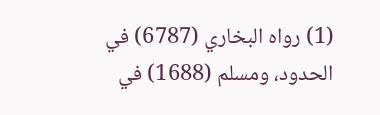(1) رواه البخاري (6787) في الحدود، ومسلم (1688) في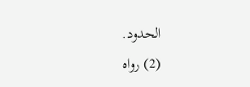الحدود.
(2) رواه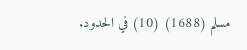مسلم (1688) (10) في الحدود.